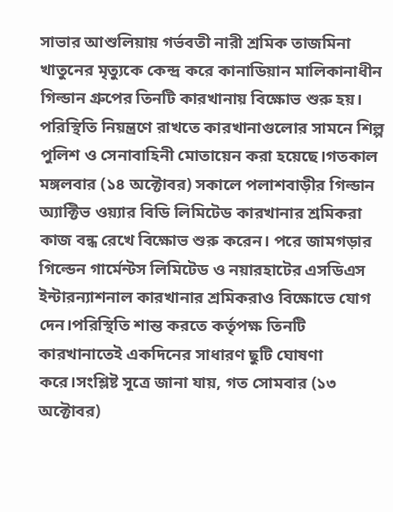সাভার আশুলিয়ায় গর্ভবতী নারী শ্রমিক তাজমিনা খাতুনের মৃত্যুকে কেন্দ্র করে কানাডিয়ান মালিকানাধীন গিল্ডান গ্রুপের তিনটি কারখানায় বিক্ষোভ শুরু হয়। পরিস্থিতি নিয়ন্ত্রণে রাখতে কারখানাগুলোর সামনে শিল্প পুলিশ ও সেনাবাহিনী মোতায়েন করা হয়েছে।গতকাল মঙ্গলবার (১৪ অক্টোবর) সকালে পলাশবাড়ীর গিল্ডান অ্যাক্টিভ ওয়্যার বিডি লিমিটেড কারখানার শ্রমিকরা কাজ বন্ধ রেখে বিক্ষোভ শুরু করেন। পরে জামগড়ার গিল্ডেন গার্মেন্টস লিমিটেড ও নয়ারহাটের এসডিএস ইন্টারন্যাশনাল কারখানার শ্রমিকরাও বিক্ষোভে যোগ দেন।পরিস্থিতি শান্ত করতে কর্তৃপক্ষ তিনটি কারখানাতেই একদিনের সাধারণ ছুটি ঘোষণা করে।সংশ্লিষ্ট সূত্রে জানা যায়, গত সোমবার (১৩ অক্টোবর)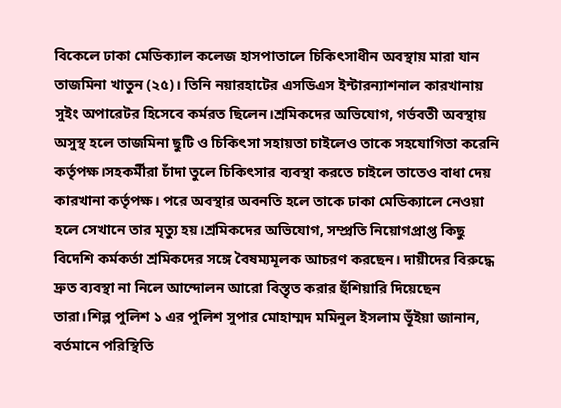বিকেলে ঢাকা মেডিক্যাল কলেজ হাসপাতালে চিকিৎসাধীন অবস্থায় মারা যান তাজমিনা খাতুন (২৫)। তিনি নয়ারহাটের এসডিএস ইন্টারন্যাশনাল কারখানায় সুইং অপারেটর হিসেবে কর্মরত ছিলেন।শ্রমিকদের অভিযোগ, গর্ভবতী অবস্থায় অসুস্থ হলে তাজমিনা ছুটি ও চিকিৎসা সহায়তা চাইলেও তাকে সহযোগিতা করেনি কর্তৃপক্ষ।সহকর্মীরা চাঁদা তুলে চিকিৎসার ব্যবস্থা করতে চাইলে তাতেও বাধা দেয় কারখানা কর্তৃপক্ষ। পরে অবস্থার অবনতি হলে তাকে ঢাকা মেডিক্যালে নেওয়া হলে সেখানে তার মৃত্যু হয়।শ্রমিকদের অভিযোগ, সম্প্রতি নিয়োগপ্রাপ্ত কিছু বিদেশি কর্মকর্তা শ্রমিকদের সঙ্গে বৈষম্যমূলক আচরণ করছেন। দায়ীদের বিরুদ্ধে দ্রুত ব্যবস্থা না নিলে আন্দোলন আরো বিস্তৃত করার হুঁশিয়ারি দিয়েছেন তারা।শিল্প পুলিশ ১ এর পুলিশ সুপার মোহাম্মদ মমিনুল ইসলাম ভূঁইয়া জানান, বর্তমানে পরিস্থিতি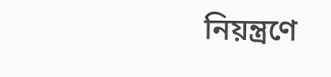নিয়ন্ত্রণে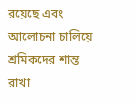রয়েছে এবং আলোচনা চালিয়ে শ্রমিকদের শান্ত রাখা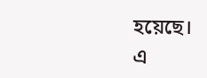হয়েছে।
এ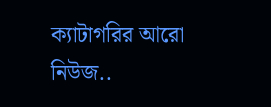ক্যাটাগরির আরো নিউজ..